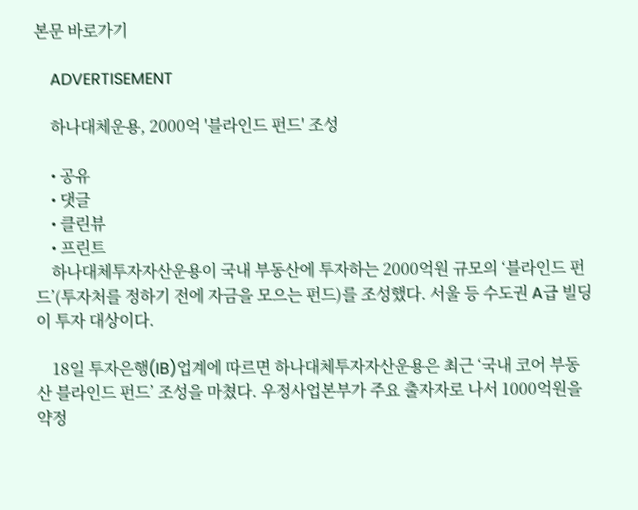본문 바로가기

    ADVERTISEMENT

    하나대체운용, 2000억 '블라인드 펀드' 조성

    • 공유
    • 댓글
    • 클린뷰
    • 프린트
    하나대체투자자산운용이 국내 부동산에 투자하는 2000억원 규모의 ‘블라인드 펀드’(투자처를 정하기 전에 자금을 모으는 펀드)를 조성했다. 서울 등 수도권 A급 빌딩이 투자 대상이다.

    18일 투자은행(IB)업계에 따르면 하나대체투자자산운용은 최근 ‘국내 코어 부동산 블라인드 펀드’ 조성을 마쳤다. 우정사업본부가 주요 출자자로 나서 1000억원을 약정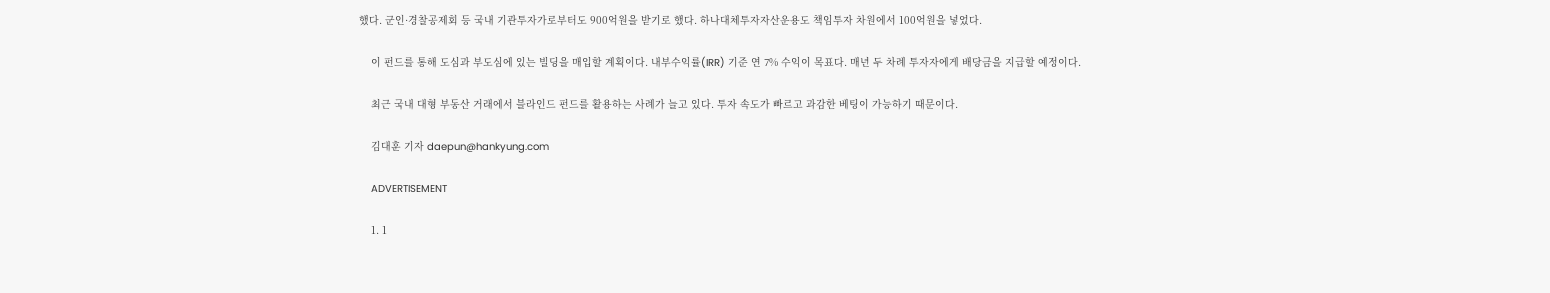했다. 군인·경찰공제회 등 국내 기관투자가로부터도 900억원을 받기로 했다. 하나대체투자자산운용도 책임투자 차원에서 100억원을 넣었다.

    이 펀드를 통해 도심과 부도심에 있는 빌딩을 매입할 계획이다. 내부수익률(IRR) 기준 연 7% 수익이 목표다. 매년 두 차례 투자자에게 배당금을 지급할 예정이다.

    최근 국내 대형 부동산 거래에서 블라인드 펀드를 활용하는 사례가 늘고 있다. 투자 속도가 빠르고 과감한 베팅이 가능하기 때문이다.

    김대훈 기자 daepun@hankyung.com

    ADVERTISEMENT

    1. 1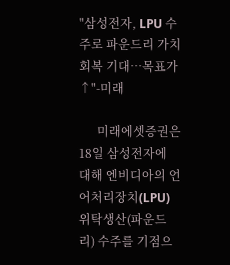"삼성전자, LPU 수주로 파운드리 가치 회복 기대…목표가↑"-미래

      미래에셋증권은 18일 삼성전자에 대해 엔비디아의 언어처리장치(LPU) 위탁생산(파운드리) 수주를 기점으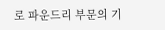로 파운드리 부문의 기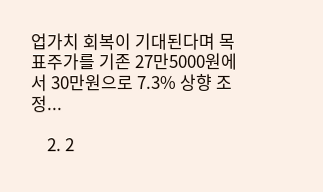업가치 회복이 기대된다며 목표주가를 기존 27만5000원에서 30만원으로 7.3% 상향 조정...

    2. 2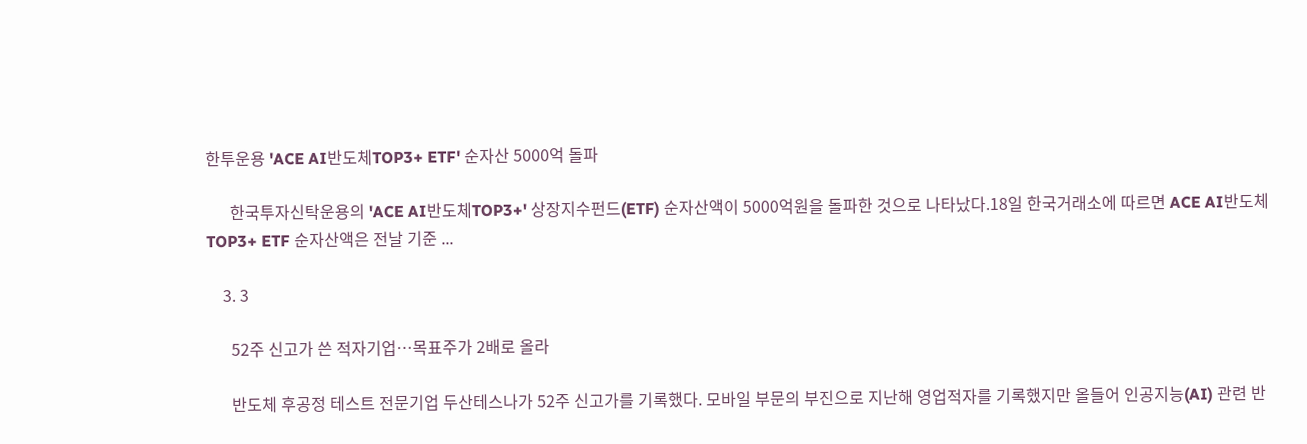한투운용 'ACE AI반도체TOP3+ ETF' 순자산 5000억 돌파

      한국투자신탁운용의 'ACE AI반도체TOP3+' 상장지수펀드(ETF) 순자산액이 5000억원을 돌파한 것으로 나타났다.18일 한국거래소에 따르면 ACE AI반도체TOP3+ ETF 순자산액은 전날 기준 ...

    3. 3

      52주 신고가 쓴 적자기업…목표주가 2배로 올라

      반도체 후공정 테스트 전문기업 두산테스나가 52주 신고가를 기록했다. 모바일 부문의 부진으로 지난해 영업적자를 기록했지만 올들어 인공지능(AI) 관련 반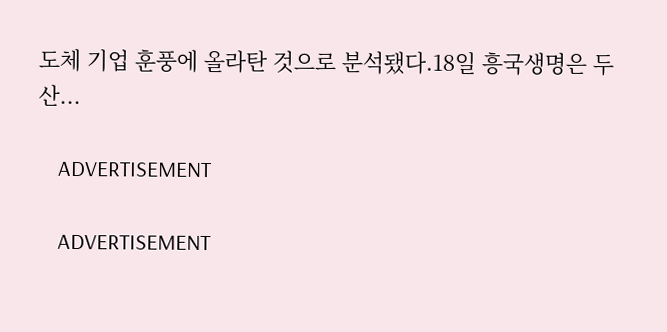도체 기업 훈풍에 올라탄 것으로 분석됐다.18일 흥국생명은 두산...

    ADVERTISEMENT

    ADVERTISEMENT